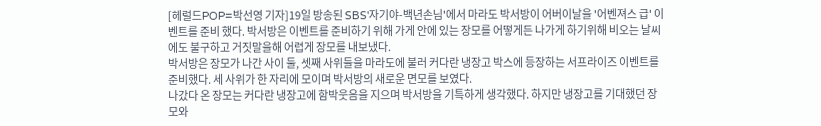[헤럴드POP=박선영 기자]19일 방송된 SBS'자기야-백년손님'에서 마라도 박서방이 어버이날을 '어벤져스 급' 이벤트를 준비 했다. 박서방은 이벤트를 준비하기 위해 가게 안에 있는 장모를 어떻게든 나가게 하기위해 비오는 날씨에도 불구하고 거짓말을해 어렵게 장모를 내보냈다.
박서방은 장모가 나간 사이 둘, 셋째 사위들을 마라도에 불러 커다란 냉장고 박스에 등장하는 서프라이즈 이벤트를 준비했다. 세 사위가 한 자리에 모이며 박서방의 새로운 면모를 보였다.
나갔다 온 장모는 커다란 냉장고에 함박웃음을 지으며 박서방을 기특하게 생각했다. 하지만 냉장고를 기대했던 장모와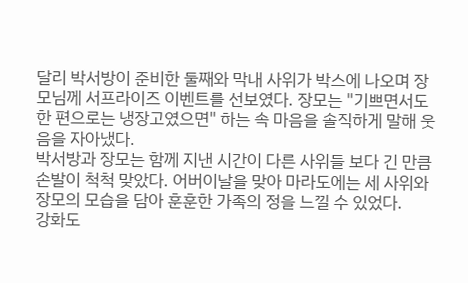달리 박서방이 준비한 둘째와 막내 사위가 박스에 나오며 장모님께 서프라이즈 이벤트를 선보였다. 장모는 "기쁘면서도 한 편으로는 냉장고였으면" 하는 속 마음을 솔직하게 말해 웃음을 자아냈다.
박서방과 장모는 함께 지낸 시간이 다른 사위들 보다 긴 만큼 손발이 척척 맞았다. 어버이날을 맞아 마라도에는 세 사위와 장모의 모습을 담아 훈훈한 가족의 정을 느낄 수 있었다.
강화도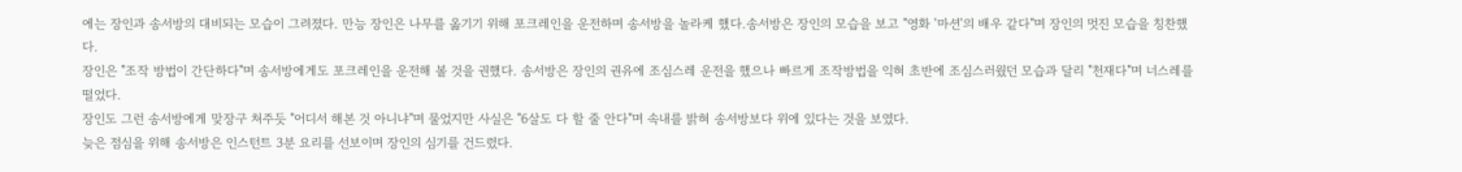에는 장인과 송서방의 대비되는 모습이 그려졌다. 만능 장인은 나무를 옮기기 위해 포크레인을 운전하며 송서방을 놀라케 했다.송서방은 장인의 모습을 보고 "영화 '마션'의 배우 같다"며 장인의 멋진 모습을 칭찬했다.
장인은 "조작 방법이 간단하다"며 송서방에게도 포크레인을 운전해 볼 것을 권했다. 송서방은 장인의 권유에 조심스레 운전을 했으나 빠르게 조작방법을 익혀 초반에 조심스러웠던 모습과 달리 "천재다"며 너스레를 떨었다.
장인도 그런 송서방에게 맞장구 쳐주듯 "어디서 해본 것 아니냐"며 물었지만 사실은 "6살도 다 할 줄 안다"며 속내를 밝혀 송서방보다 위에 있다는 것을 보였다.
늦은 점심을 위해 송서방은 인스턴트 3분 요리를 선보이며 장인의 심기를 건드렸다.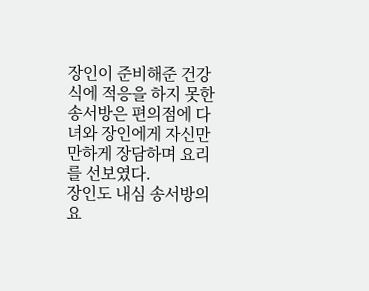장인이 준비해준 건강식에 적응을 하지 못한 송서방은 편의점에 다녀와 장인에게 자신만만하게 장담하며 요리를 선보였다.
장인도 내심 송서방의 요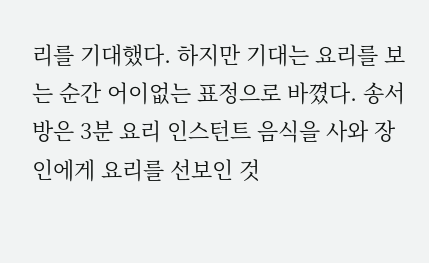리를 기대했다. 하지만 기대는 요리를 보는 순간 어이없는 표정으로 바꼈다. 송서방은 3분 요리 인스턴트 음식을 사와 장인에게 요리를 선보인 것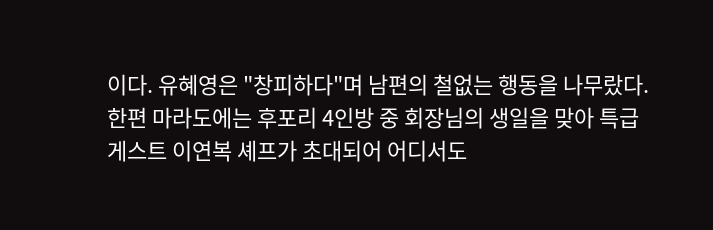이다. 유혜영은 "창피하다"며 남편의 철없는 행동을 나무랐다.
한편 마라도에는 후포리 4인방 중 회장님의 생일을 맞아 특급 게스트 이연복 셰프가 초대되어 어디서도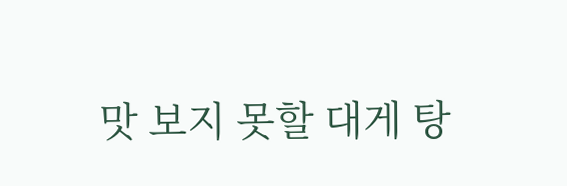맛 보지 못할 대게 탕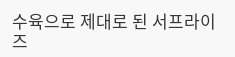수육으로 제대로 된 서프라이즈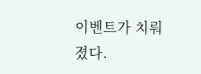이벤트가 치뤄졌다.